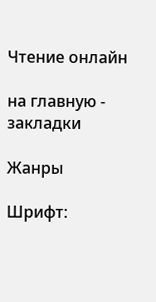Чтение онлайн

на главную - закладки

Жанры

Шрифт: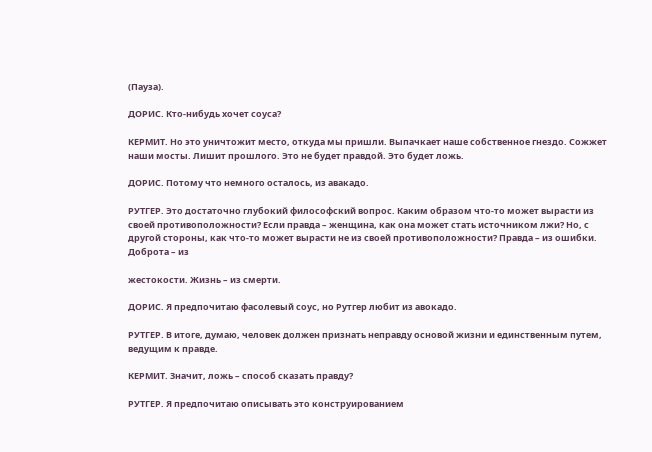(Пауза).

ДОРИС. Кто-нибудь хочет соуса?

КЕРМИТ. Но это уничтожит место, откуда мы пришли. Выпачкает наше собственное гнездо. Сожжет наши мосты. Лишит прошлого. Это не будет правдой. Это будет ложь.

ДОРИС. Потому что немного осталось, из авакадо.

РУТГЕР. Это достаточно глубокий философский вопрос. Каким образом что-то может вырасти из своей противоположности? Если правда – женщина, как она может стать источником лжи? Но, с другой стороны, как что-то может вырасти не из своей противоположности? Правда – из ошибки. Доброта – из

жестокости. Жизнь – из смерти.

ДОРИС. Я предпочитаю фасолевый соус, но Рутгер любит из авокадо.

РУТГЕР. В итоге, думаю, человек должен признать неправду основой жизни и единственным путем, ведущим к правде.

КЕРМИТ. Значит, ложь – способ сказать правду?

РУТГЕР. Я предпочитаю описывать это конструированием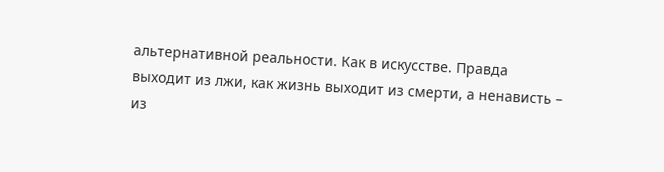альтернативной реальности. Как в искусстве. Правда выходит из лжи, как жизнь выходит из смерти, а ненависть – из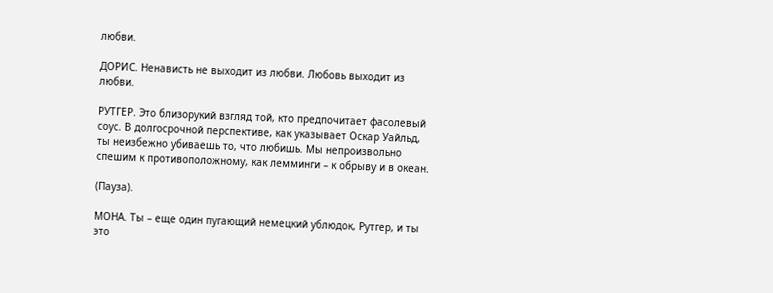любви.

ДОРИС. Ненависть не выходит из любви. Любовь выходит из любви.

РУТГЕР. Это близорукий взгляд той, кто предпочитает фасолевый соус. В долгосрочной перспективе, как указывает Оскар Уайльд, ты неизбежно убиваешь то, что любишь. Мы непроизвольно спешим к противоположному, как лемминги – к обрыву и в океан.

(Пауза).

МОНА. Ты – еще один пугающий немецкий ублюдок, Рутгер, и ты это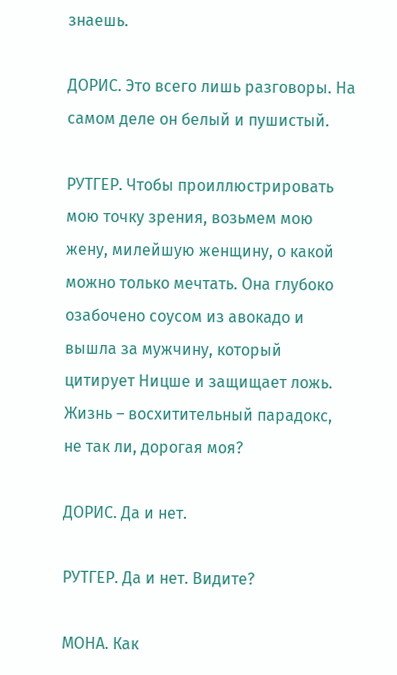знаешь.

ДОРИС. Это всего лишь разговоры. На самом деле он белый и пушистый.

РУТГЕР. Чтобы проиллюстрировать мою точку зрения, возьмем мою жену, милейшую женщину, о какой можно только мечтать. Она глубоко озабочено соусом из авокадо и вышла за мужчину, который цитирует Ницше и защищает ложь. Жизнь – восхитительный парадокс, не так ли, дорогая моя?

ДОРИС. Да и нет.

РУТГЕР. Да и нет. Видите?

МОНА. Как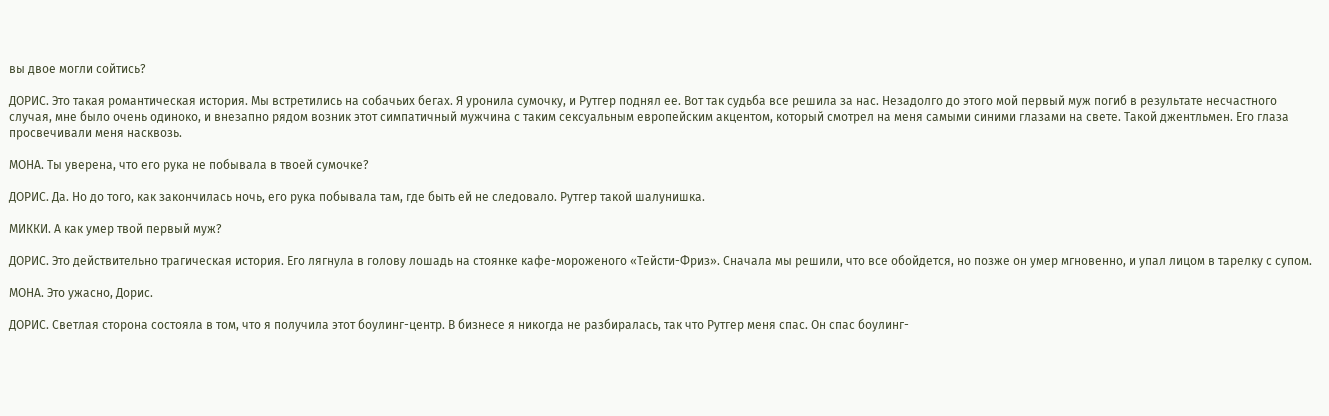вы двое могли сойтись?

ДОРИС. Это такая романтическая история. Мы встретились на собачьих бегах. Я уронила сумочку, и Рутгер поднял ее. Вот так судьба все решила за нас. Незадолго до этого мой первый муж погиб в результате несчастного случая, мне было очень одиноко, и внезапно рядом возник этот симпатичный мужчина с таким сексуальным европейским акцентом, который смотрел на меня самыми синими глазами на свете. Такой джентльмен. Его глаза просвечивали меня насквозь.

МОНА. Ты уверена, что его рука не побывала в твоей сумочке?

ДОРИС. Да. Но до того, как закончилась ночь, его рука побывала там, где быть ей не следовало. Рутгер такой шалунишка.

МИККИ. А как умер твой первый муж?

ДОРИС. Это действительно трагическая история. Его лягнула в голову лошадь на стоянке кафе-мороженого «Тейсти-Фриз». Сначала мы решили, что все обойдется, но позже он умер мгновенно, и упал лицом в тарелку с супом.

МОНА. Это ужасно, Дорис.

ДОРИС. Светлая сторона состояла в том, что я получила этот боулинг-центр. В бизнесе я никогда не разбиралась, так что Рутгер меня спас. Он спас боулинг-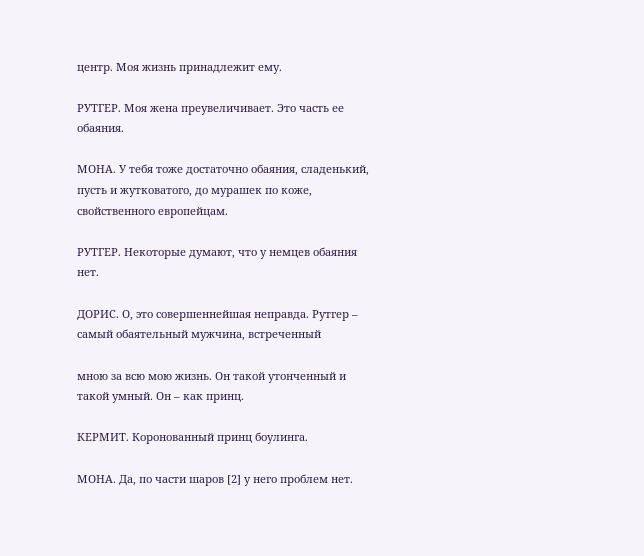центр. Моя жизнь принадлежит ему.

РУТГЕР. Моя жена преувеличивает. Это часть ее обаяния.

МОНА. У тебя тоже достаточно обаяния, сладенький, пусть и жутковатого, до мурашек по коже, свойственного европейцам.

РУТГЕР. Некоторые думают, что у немцев обаяния нет.

ДОРИС. О, это совершеннейшая неправда. Рутгер – самый обаятельный мужчина, встреченный

мною за всю мою жизнь. Он такой утонченный и такой умный. Он – как принц.

КЕРМИТ. Коронованный принц боулинга.

МОНА. Да, по части шаров [2] у него проблем нет.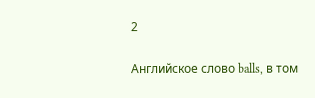2

Английское слово balls, в том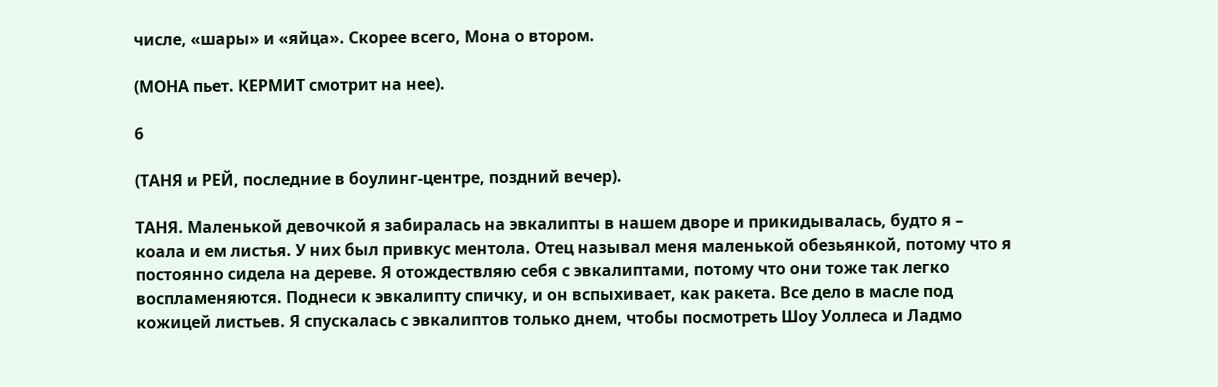числе, «шары» и «яйца». Скорее всего, Мона о втором.

(МОНА пьет. КЕРМИТ смотрит на нее).

6

(ТАНЯ и РЕЙ, последние в боулинг-центре, поздний вечер).

ТАНЯ. Маленькой девочкой я забиралась на эвкалипты в нашем дворе и прикидывалась, будто я – коала и ем листья. У них был привкус ментола. Отец называл меня маленькой обезьянкой, потому что я постоянно сидела на дереве. Я отождествляю себя с эвкалиптами, потому что они тоже так легко воспламеняются. Поднеси к эвкалипту спичку, и он вспыхивает, как ракета. Все дело в масле под кожицей листьев. Я спускалась с эвкалиптов только днем, чтобы посмотреть Шоу Уоллеса и Ладмо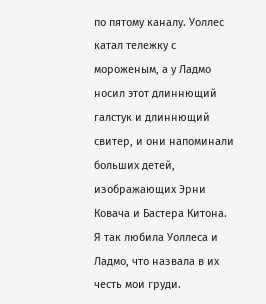по пятому каналу. Уоллес катал тележку с мороженым, а у Ладмо носил этот длиннющий галстук и длиннющий свитер, и они напоминали больших детей, изображающих Эрни Ковача и Бастера Китона. Я так любила Уоллеса и Ладмо, что назвала в их честь мои груди.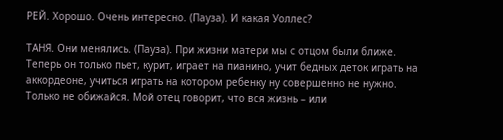РЕЙ. Хорошо. Очень интересно. (Пауза). И какая Уоллес?

ТАНЯ. Они менялись. (Пауза). При жизни матери мы с отцом были ближе. Теперь он только пьет, курит, играет на пианино, учит бедных деток играть на аккордеоне, учиться играть на котором ребенку ну совершенно не нужно. Только не обижайся. Мой отец говорит, что вся жизнь – или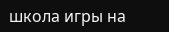школа игры на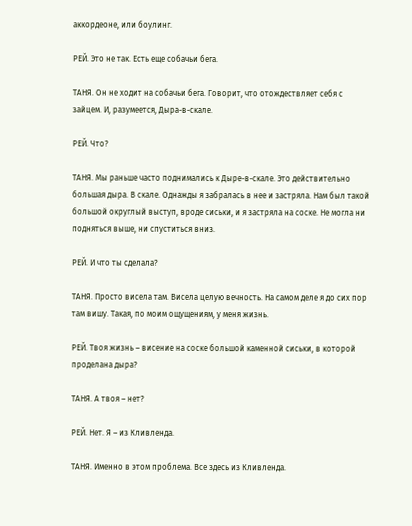аккордеоне, или боулинг.

РЕЙ. Это не так. Есть еще собачьи бега.

ТАНЯ. Он не ходит на собачьи бега. Говорит, что отождествляет себя с зайцем. И, разумеется, Дыра-в-скале.

РЕЙ. Что?

ТАНЯ. Мы раньше часто поднимались к Дыре-в-скале. Это действительно большая дыра. В скале. Однажды я забралась в нее и застряла. Нам был такой большой округлый выступ, вроде сиськи, и я застряла на соске. Не могла ни подняться выше, ни спуститься вниз.

РЕЙ. И что ты сделала?

ТАНЯ. Просто висела там. Висела целую вечность. На самом деле я до сих пор там вишу. Такая, по моим ощущениям, у меня жизнь.

РЕЙ. Твоя жизнь – висение на соске большой каменной сиськи, в которой проделана дыра?

ТАНЯ. А твоя – нет?

РЕЙ. Нет. Я – из Кливленда.

ТАНЯ. Именно в этом проблема. Все здесь из Кливленда.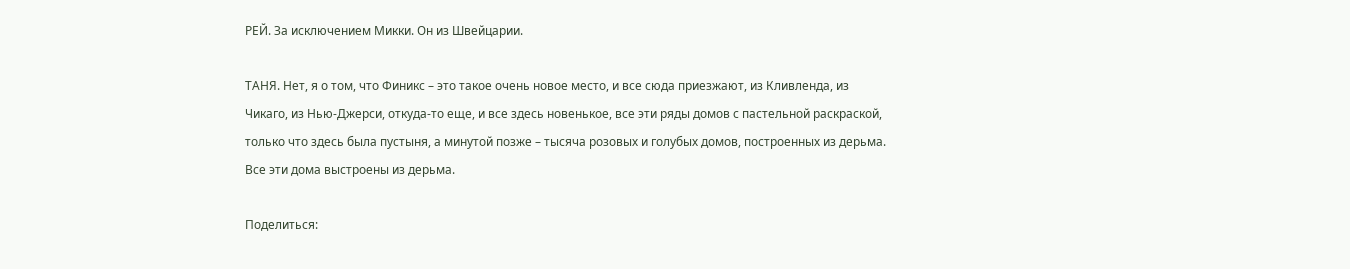РЕЙ. За исключением Микки. Он из Швейцарии.

ТАНЯ. Нет, я о том, что Финикс – это такое очень новое место, и все сюда приезжают, из Кливленда, из Чикаго, из Нью-Джерси, откуда-то еще, и все здесь новенькое, все эти ряды домов с пастельной раскраской, только что здесь была пустыня, а минутой позже – тысяча розовых и голубых домов, построенных из дерьма. Все эти дома выстроены из дерьма.

Поделиться: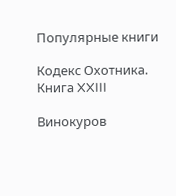Популярные книги

Кодекс Охотника. Книга XXIII

Винокуров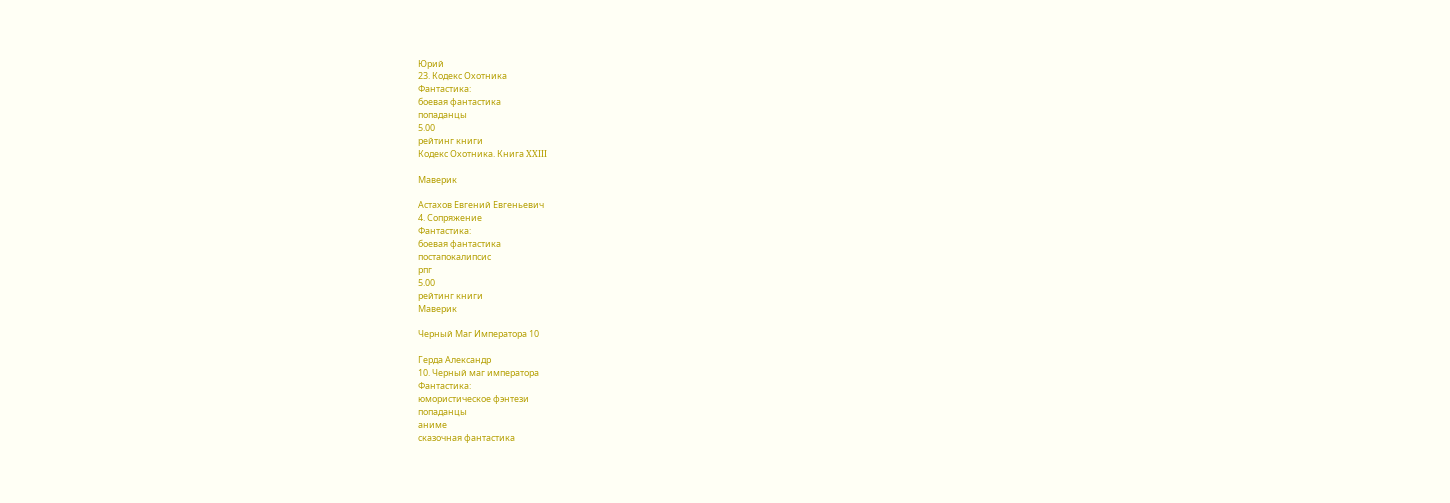Юрий
23. Кодекс Охотника
Фантастика:
боевая фантастика
попаданцы
5.00
рейтинг книги
Кодекс Охотника. Книга XXIII

Маверик

Астахов Евгений Евгеньевич
4. Сопряжение
Фантастика:
боевая фантастика
постапокалипсис
рпг
5.00
рейтинг книги
Маверик

Черный Маг Императора 10

Герда Александр
10. Черный маг императора
Фантастика:
юмористическое фэнтези
попаданцы
аниме
сказочная фантастика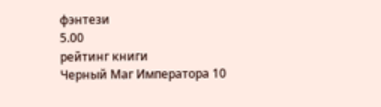фэнтези
5.00
рейтинг книги
Черный Маг Императора 10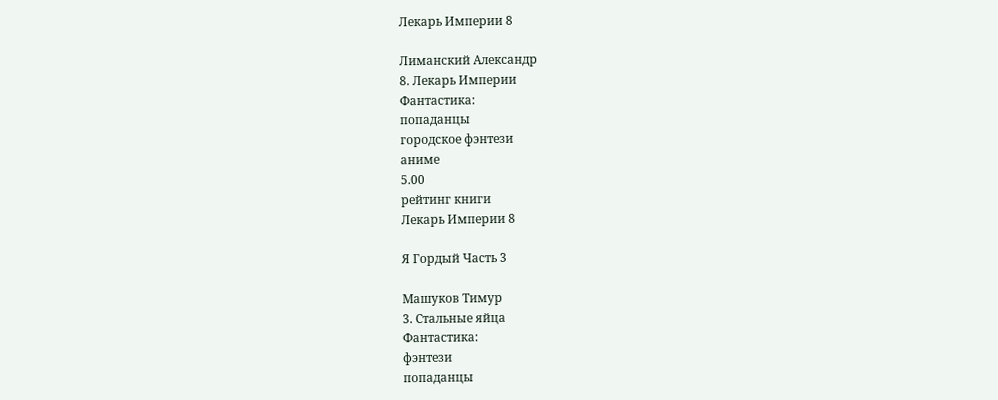Лекарь Империи 8

Лиманский Александр
8. Лекарь Империи
Фантастика:
попаданцы
городское фэнтези
аниме
5.00
рейтинг книги
Лекарь Империи 8

Я Гордый Часть 3

Машуков Тимур
3. Стальные яйца
Фантастика:
фэнтези
попаданцы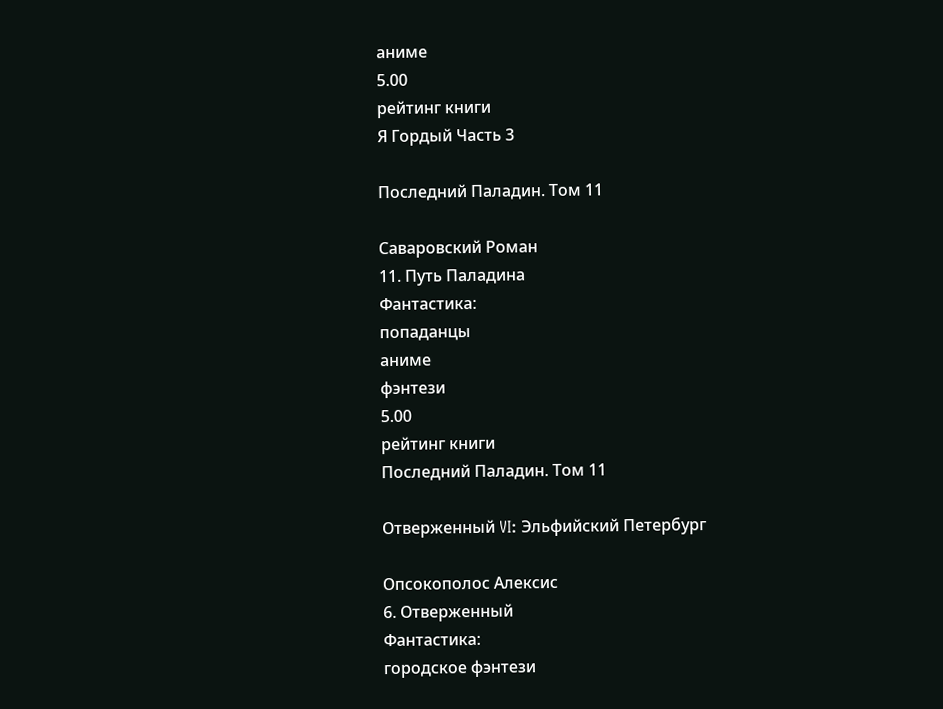аниме
5.00
рейтинг книги
Я Гордый Часть 3

Последний Паладин. Том 11

Саваровский Роман
11. Путь Паладина
Фантастика:
попаданцы
аниме
фэнтези
5.00
рейтинг книги
Последний Паладин. Том 11

Отверженный VI: Эльфийский Петербург

Опсокополос Алексис
6. Отверженный
Фантастика:
городское фэнтези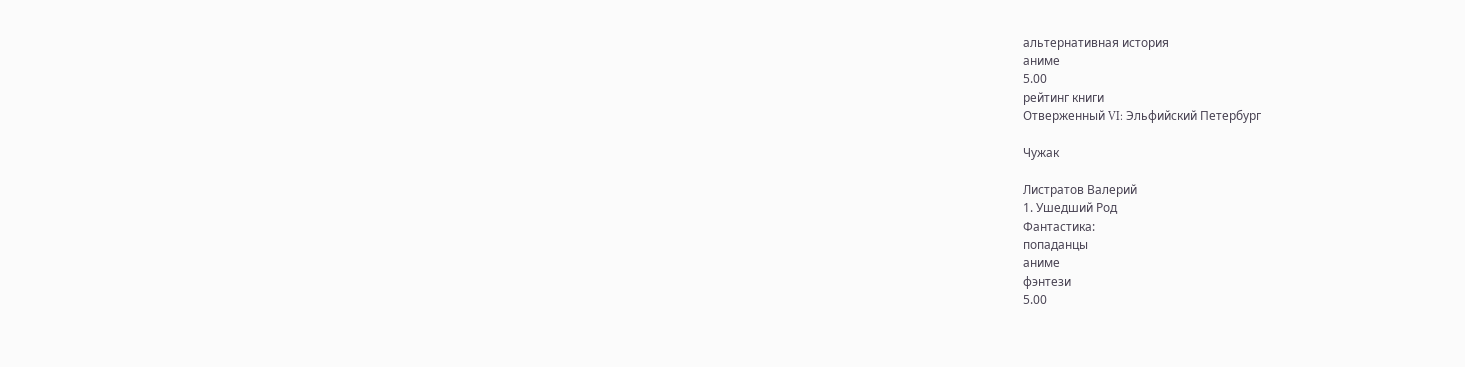альтернативная история
аниме
5.00
рейтинг книги
Отверженный VI: Эльфийский Петербург

Чужак

Листратов Валерий
1. Ушедший Род
Фантастика:
попаданцы
аниме
фэнтези
5.00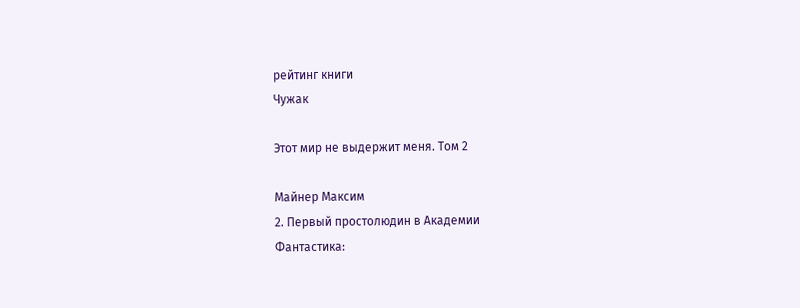рейтинг книги
Чужак

Этот мир не выдержит меня. Том 2

Майнер Максим
2. Первый простолюдин в Академии
Фантастика: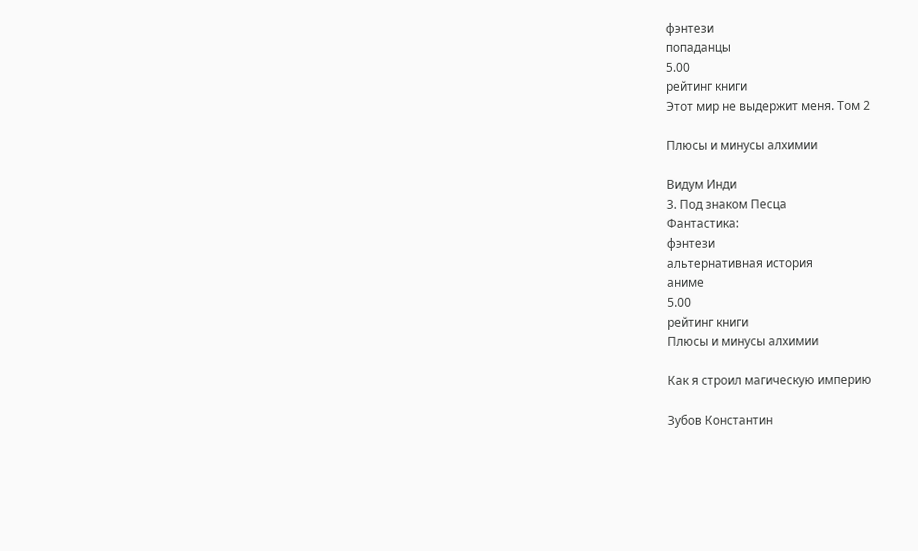фэнтези
попаданцы
5.00
рейтинг книги
Этот мир не выдержит меня. Том 2

Плюсы и минусы алхимии

Видум Инди
3. Под знаком Песца
Фантастика:
фэнтези
альтернативная история
аниме
5.00
рейтинг книги
Плюсы и минусы алхимии

Как я строил магическую империю

Зубов Константин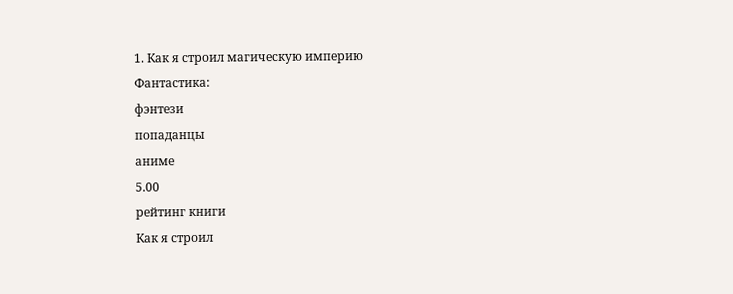1. Как я строил магическую империю
Фантастика:
фэнтези
попаданцы
аниме
5.00
рейтинг книги
Как я строил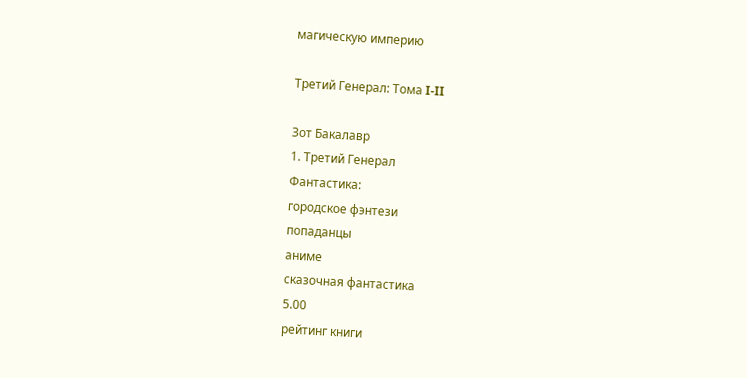магическую империю

Третий Генерал: Тома I-II

Зот Бакалавр
1. Третий Генерал
Фантастика:
городское фэнтези
попаданцы
аниме
сказочная фантастика
5.00
рейтинг книги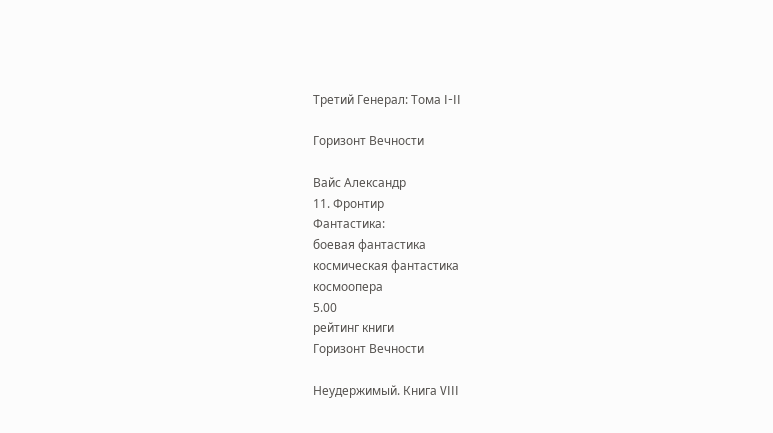Третий Генерал: Тома I-II

Горизонт Вечности

Вайс Александр
11. Фронтир
Фантастика:
боевая фантастика
космическая фантастика
космоопера
5.00
рейтинг книги
Горизонт Вечности

Неудержимый. Книга VIII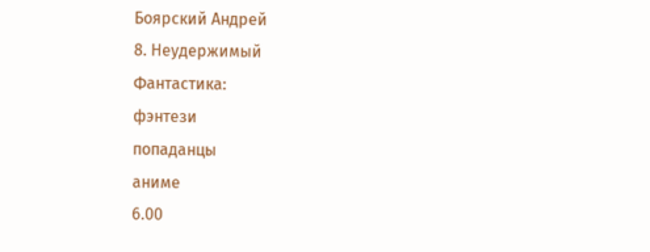Боярский Андрей
8. Неудержимый
Фантастика:
фэнтези
попаданцы
аниме
6.00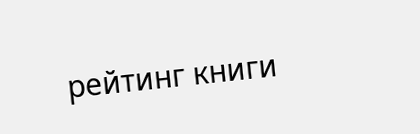рейтинг книги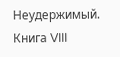Неудержимый. Книга VIII